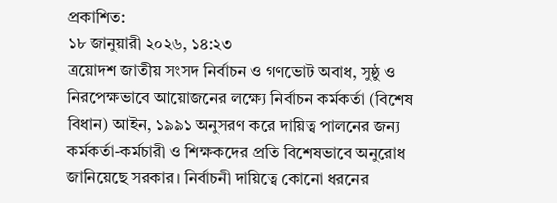প্রকাশিত:
১৮ জানুয়ারী ২০২৬, ১৪:২৩
ত্রয়োদশ জাতীয় সংসদ নির্বাচন ও গণভোট অবাধ, সুষ্ঠু ও নিরপেক্ষভাবে আয়োজনের লক্ষ্যে নির্বাচন কর্মকর্তা (বিশেষ বিধান) আইন, ১৯৯১ অনুসরণ করে দায়িত্ব পালনের জন্য কর্মকর্তা-কর্মচারী ও শিক্ষকদের প্রতি বিশেষভাবে অনুরোধ জানিয়েছে সরকার। নির্বাচনী দায়িত্বে কোনো ধরনের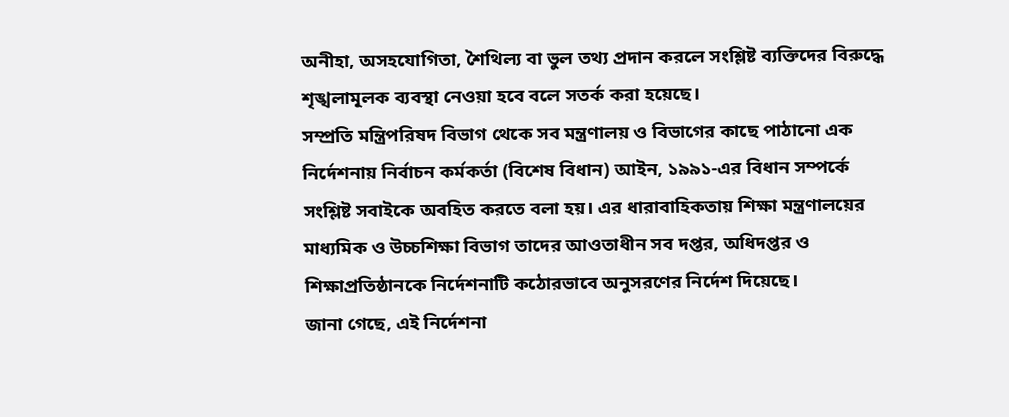অনীহা, অসহযোগিতা, শৈথিল্য বা ভুল তথ্য প্রদান করলে সংশ্লিষ্ট ব্যক্তিদের বিরুদ্ধে শৃঙ্খলামূলক ব্যবস্থা নেওয়া হবে বলে সতর্ক করা হয়েছে।
সম্প্রতি মন্ত্রিপরিষদ বিভাগ থেকে সব মন্ত্রণালয় ও বিভাগের কাছে পাঠানো এক নির্দেশনায় নির্বাচন কর্মকর্তা (বিশেষ বিধান) আইন, ১৯৯১-এর বিধান সম্পর্কে সংশ্লিষ্ট সবাইকে অবহিত করতে বলা হয়। এর ধারাবাহিকতায় শিক্ষা মন্ত্রণালয়ের মাধ্যমিক ও উচ্চশিক্ষা বিভাগ তাদের আওতাধীন সব দপ্তর, অধিদপ্তর ও শিক্ষাপ্রতিষ্ঠানকে নির্দেশনাটি কঠোরভাবে অনুসরণের নির্দেশ দিয়েছে।
জানা গেছে, এই নির্দেশনা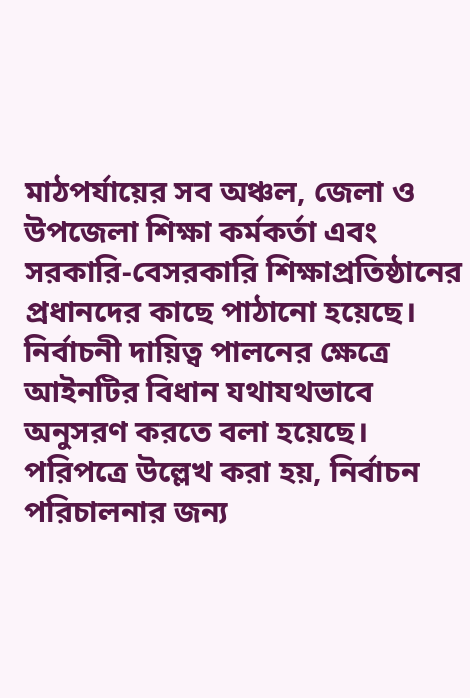মাঠপর্যায়ের সব অঞ্চল, জেলা ও উপজেলা শিক্ষা কর্মকর্তা এবং সরকারি-বেসরকারি শিক্ষাপ্রতিষ্ঠানের প্রধানদের কাছে পাঠানো হয়েছে। নির্বাচনী দায়িত্ব পালনের ক্ষেত্রে আইনটির বিধান যথাযথভাবে অনুসরণ করতে বলা হয়েছে।
পরিপত্রে উল্লেখ করা হয়, নির্বাচন পরিচালনার জন্য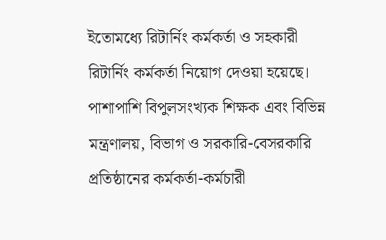ইতোমধ্যে রিটার্নিং কর্মকর্তা ও সহকারী রিটার্নিং কর্মকর্তা নিয়োগ দেওয়া হয়েছে। পাশাপাশি বিপুলসংখ্যক শিক্ষক এবং বিভিন্ন মন্ত্রণালয়, বিভাগ ও সরকারি-বেসরকারি প্রতিষ্ঠানের কর্মকর্তা-কর্মচারী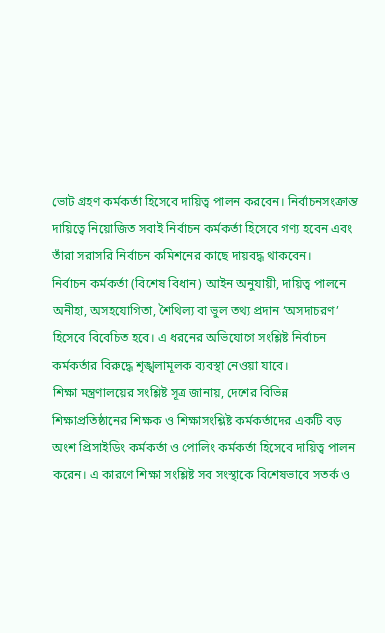ভোট গ্রহণ কর্মকর্তা হিসেবে দায়িত্ব পালন করবেন। নির্বাচনসংক্রান্ত দায়িত্বে নিয়োজিত সবাই নির্বাচন কর্মকর্তা হিসেবে গণ্য হবেন এবং তাঁরা সরাসরি নির্বাচন কমিশনের কাছে দায়বদ্ধ থাকবেন।
নির্বাচন কর্মকর্তা (বিশেষ বিধান) আইন অনুযায়ী, দায়িত্ব পালনে অনীহা, অসহযোগিতা, শৈথিল্য বা ভুল তথ্য প্রদান ‘অসদাচরণ’ হিসেবে বিবেচিত হবে। এ ধরনের অভিযোগে সংশ্লিষ্ট নির্বাচন কর্মকর্তার বিরুদ্ধে শৃঙ্খলামূলক ব্যবস্থা নেওয়া যাবে।
শিক্ষা মন্ত্রণালয়ের সংশ্লিষ্ট সূত্র জানায়, দেশের বিভিন্ন শিক্ষাপ্রতিষ্ঠানের শিক্ষক ও শিক্ষাসংশ্লিষ্ট কর্মকর্তাদের একটি বড় অংশ প্রিসাইডিং কর্মকর্তা ও পোলিং কর্মকর্তা হিসেবে দায়িত্ব পালন করেন। এ কারণে শিক্ষা সংশ্লিষ্ট সব সংস্থাকে বিশেষভাবে সতর্ক ও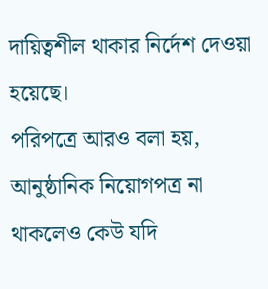দায়িত্বশীল থাকার নির্দেশ দেওয়া হয়েছে।
পরিপত্রে আরও বলা হয়, আনুষ্ঠানিক নিয়োগপত্র না থাকলেও কেউ যদি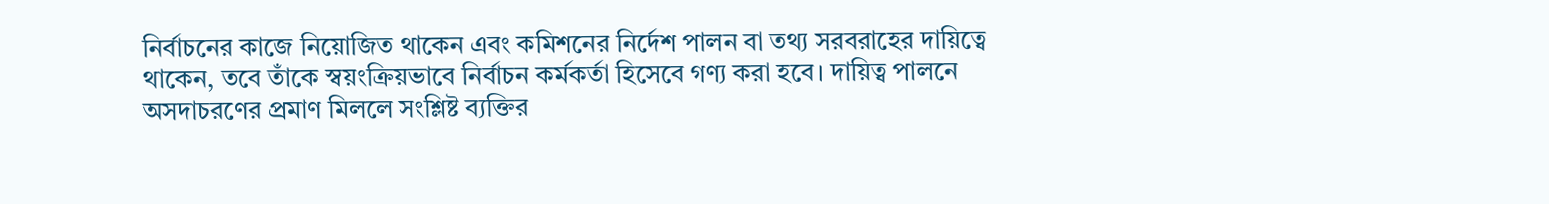নির্বাচনের কাজে নিয়োজিত থাকেন এবং কমিশনের নির্দেশ পালন বা তথ্য সরবরাহের দায়িত্বে থাকেন, তবে তাঁকে স্বয়ংক্রিয়ভাবে নির্বাচন কর্মকর্তা হিসেবে গণ্য করা হবে। দায়িত্ব পালনে অসদাচরণের প্রমাণ মিললে সংশ্লিষ্ট ব্যক্তির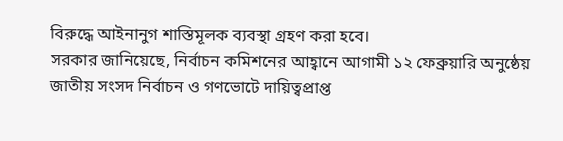বিরুদ্ধে আইনানুগ শাস্তিমূলক ব্যবস্থা গ্রহণ করা হবে।
সরকার জানিয়েছে, নির্বাচন কমিশনের আহ্বানে আগামী ১২ ফেব্রুয়ারি অনুষ্ঠেয় জাতীয় সংসদ নির্বাচন ও গণভোটে দায়িত্বপ্রাপ্ত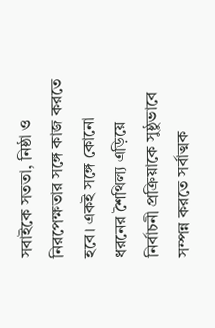সবাইকে সততা, নিষ্ঠা ও নিরপেক্ষতার সঙ্গে কাজ করতে হবে। একই সঙ্গে কোনো ধরনের শৈথিল্য এড়িয়ে নির্বাচনী প্রক্রিয়াকে সুষ্ঠুভাবে সম্পন্ন করতে সর্বাত্মক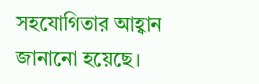সহযোগিতার আহ্বান জানানো হয়েছে।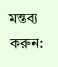মন্তব্য করুন: